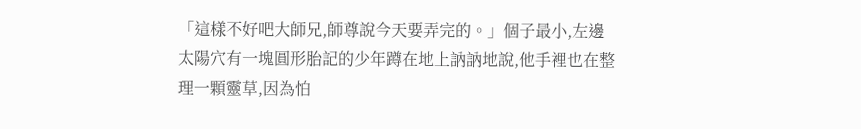「這樣不好吧大師兄,師尊說今天要弄完的。」個子最小,左邊太陽穴有一塊圓形胎記的少年蹲在地上訥訥地說,他手裡也在整理一顆靈草,因為怕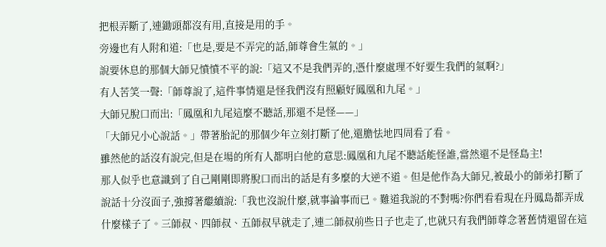把根弄斷了,連鋤頭都沒有用,直接是用的手。
旁邊也有人附和道:「也是,要是不弄完的話,師尊會生氣的。」
說要休息的那個大師兄憤憤不平的說:「這又不是我們弄的,憑什麼處理不好要生我們的氣啊?」
有人苦笑一聲:「師尊說了,這件事情還是怪我們沒有照顧好鳳凰和九尾。」
大師兄脫口而出:「鳳凰和九尾這麼不聽話,那還不是怪——」
「大師兄小心說話。」帶著胎記的那個少年立刻打斷了他,還膽怯地四周看了看。
雖然他的話沒有說完,但是在場的所有人都明白他的意思:鳳凰和九尾不聽話能怪誰,當然還不是怪島主!
那人似乎也意識到了自己剛剛即將脫口而出的話是有多麼的大逆不道。但是他作為大師兄,被最小的師弟打斷了說話十分沒面子,強撐著繼續說:「我也沒說什麼,就事論事而已。難道我說的不對嗎?你們看看現在丹鳳島都弄成什麼樣子了。三師叔、四師叔、五師叔早就走了,連二師叔前些日子也走了,也就只有我們師尊念著舊情還留在這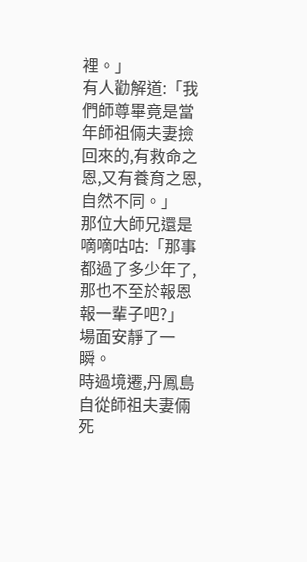裡。」
有人勸解道:「我們師尊畢竟是當年師祖倆夫妻撿回來的,有救命之恩,又有養育之恩,自然不同。」
那位大師兄還是嘀嘀咕咕:「那事都過了多少年了,那也不至於報恩報一輩子吧?」
場面安靜了一瞬。
時過境遷,丹鳳島自從師祖夫妻倆死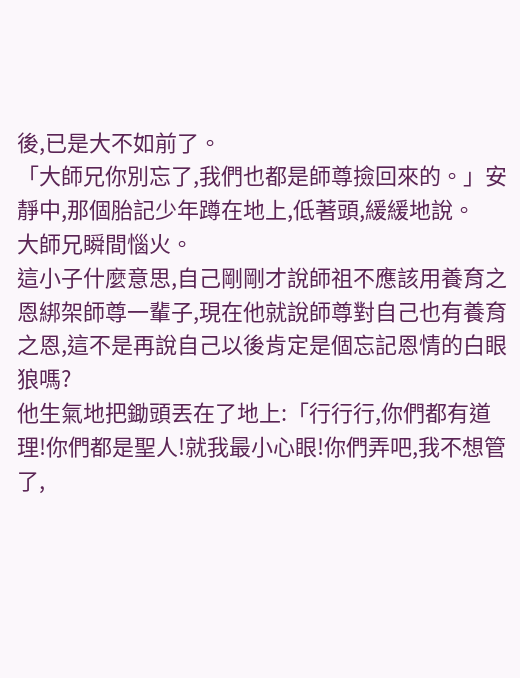後,已是大不如前了。
「大師兄你別忘了,我們也都是師尊撿回來的。」安靜中,那個胎記少年蹲在地上,低著頭,緩緩地說。
大師兄瞬間惱火。
這小子什麼意思,自己剛剛才說師祖不應該用養育之恩綁架師尊一輩子,現在他就說師尊對自己也有養育之恩,這不是再說自己以後肯定是個忘記恩情的白眼狼嗎?
他生氣地把鋤頭丟在了地上:「行行行,你們都有道理!你們都是聖人!就我最小心眼!你們弄吧,我不想管了,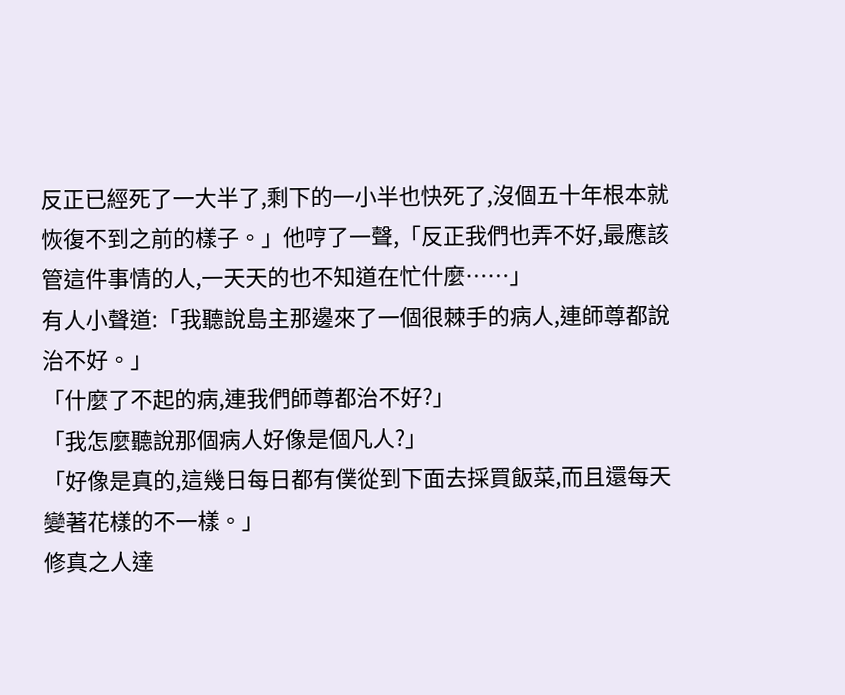反正已經死了一大半了,剩下的一小半也快死了,沒個五十年根本就恢復不到之前的樣子。」他哼了一聲,「反正我們也弄不好,最應該管這件事情的人,一天天的也不知道在忙什麼……」
有人小聲道:「我聽說島主那邊來了一個很棘手的病人,連師尊都說治不好。」
「什麼了不起的病,連我們師尊都治不好?」
「我怎麼聽說那個病人好像是個凡人?」
「好像是真的,這幾日每日都有僕從到下面去採買飯菜,而且還每天變著花樣的不一樣。」
修真之人達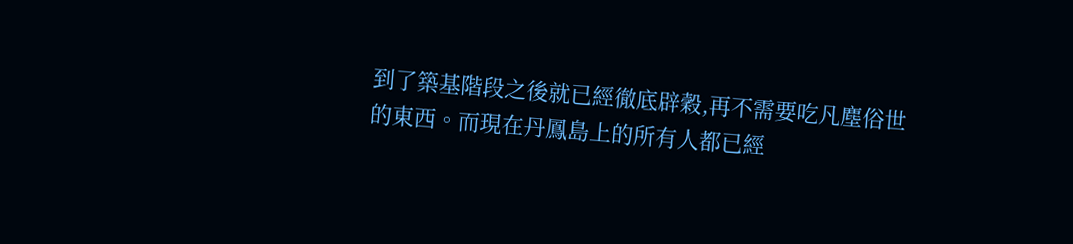到了築基階段之後就已經徹底辟穀,再不需要吃凡塵俗世的東西。而現在丹鳳島上的所有人都已經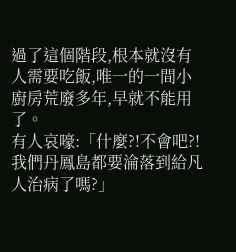過了這個階段,根本就沒有人需要吃飯,唯一的一間小廚房荒廢多年,早就不能用了。
有人哀嚎:「什麼?!不會吧?!我們丹鳳島都要淪落到給凡人治病了嗎?」